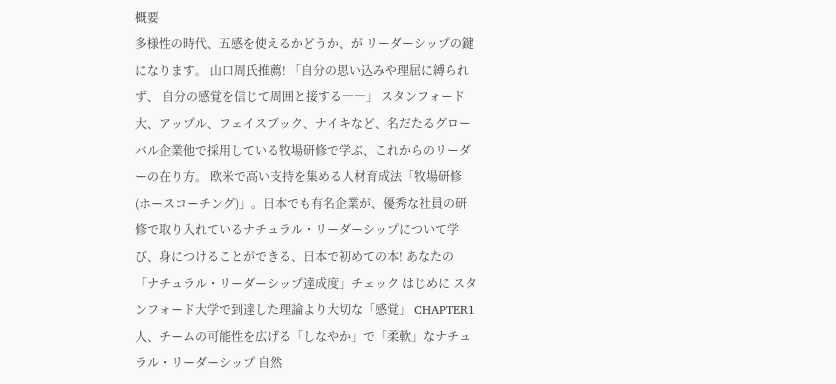概要
多様性の時代、五感を使えるかどうか、が リーダーシップの鍵になります。 山口周氏推薦! 「自分の思い込みや理屈に縛られず、 自分の感覚を信じて周囲と接する――」 スタンフォード大、アップル、フェイスブック、ナイキなど、名だたるグローバル企業他で採用している牧場研修で学ぶ、これからのリーダーの在り方。 欧米で高い支持を集める人材育成法「牧場研修(ホースコーチング)」。日本でも有名企業が、優秀な社員の研修で取り入れているナチュラル・リーダーシップについて学び、身につけることができる、日本で初めての本! あなたの「ナチュラル・リーダーシップ達成度」チェック はじめに スタンフォード大学で到達した理論より大切な「感覚」 CHAPTER1 人、チームの可能性を広げる「しなやか」で「柔軟」なナチュラル・リーダーシップ 自然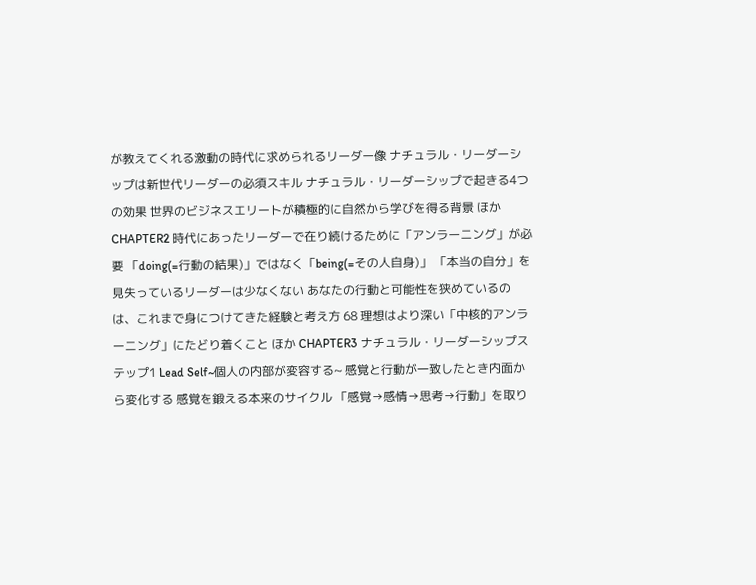が教えてくれる激動の時代に求められるリーダー像 ナチュラル・リーダーシップは新世代リーダーの必須スキル ナチュラル・リーダーシップで起きる4つの効果 世界のビジネスエリートが積極的に自然から学びを得る背景 ほか CHAPTER2 時代にあったリーダーで在り続けるために「アンラーニング」が必要 「doing(=行動の結果)」ではなく「being(=その人自身)」 「本当の自分」を見失っているリーダーは少なくない あなたの行動と可能性を狭めているのは、これまで身につけてきた経験と考え方 68 理想はより深い「中核的アンラーニング」にたどり着くこと ほか CHAPTER3 ナチュラル・リーダーシップステップ1 Lead Self~個人の内部が変容する~ 感覚と行動が一致したとき内面から変化する 感覚を鍛える本来のサイクル 「感覚→感情→思考→行動」を取り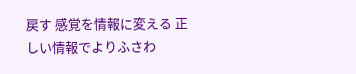戻す 感覚を情報に変える 正しい情報でよりふさわ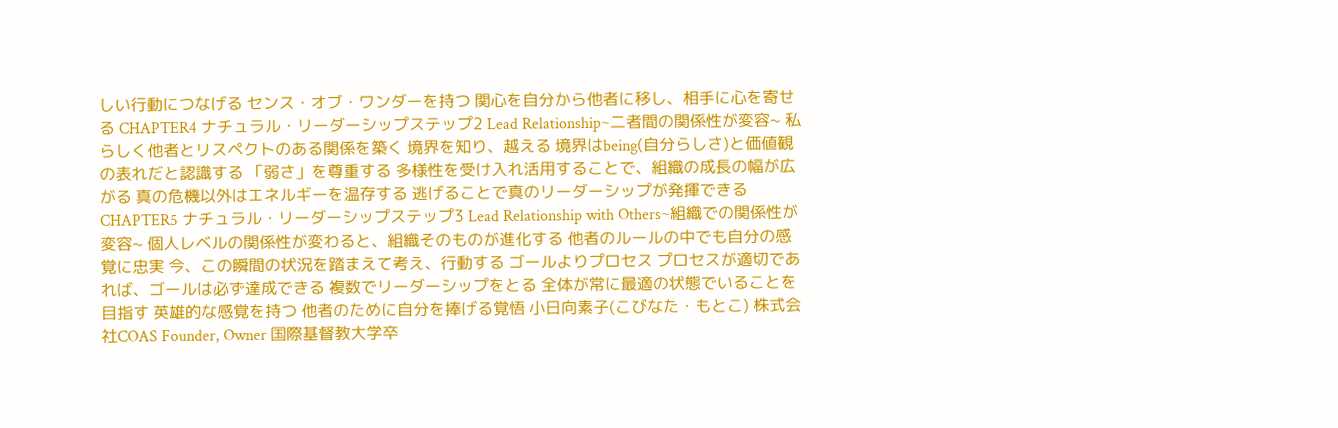しい行動につなげる センス・オブ・ワンダーを持つ 関心を自分から他者に移し、相手に心を寄せる CHAPTER4 ナチュラル・リーダーシップステップ2 Lead Relationship~二者間の関係性が変容~ 私らしく他者とリスペクトのある関係を築く 境界を知り、越える 境界はbeing(自分らしさ)と価値観の表れだと認識する 「弱さ」を尊重する 多様性を受け入れ活用することで、組織の成長の幅が広がる 真の危機以外はエネルギーを温存する 逃げることで真のリーダーシップが発揮できる CHAPTER5 ナチュラル・リーダーシップステップ3 Lead Relationship with Others~組織での関係性が変容~ 個人レベルの関係性が変わると、組織そのものが進化する 他者のルールの中でも自分の感覚に忠実 今、この瞬間の状況を踏まえて考え、行動する ゴールよりプロセス プロセスが適切であれば、ゴールは必ず達成できる 複数でリーダーシップをとる 全体が常に最適の状態でいることを目指す 英雄的な感覚を持つ 他者のために自分を捧げる覚悟 小日向素子(こびなた・もとこ) 株式会社COAS Founder, Owner 国際基督教大学卒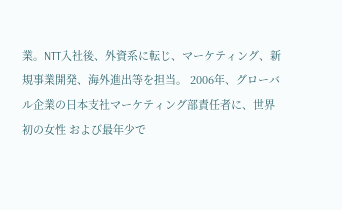業。NTT入社後、外資系に転じ、マーケティング、新規事業開発、海外進出等を担当。 2006年、グローバル企業の日本支社マーケティング部責任者に、世界初の女性 および最年少で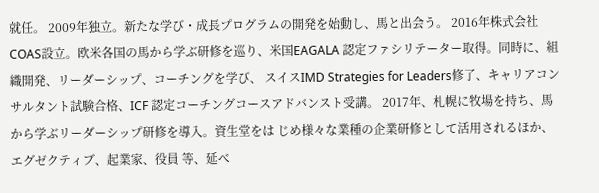就任。 2009年独立。新たな学び・成長プログラムの開発を始動し、馬と出会う。 2016年株式会社COAS設立。欧米各国の馬から学ぶ研修を巡り、米国EAGALA 認定ファシリテーター取得。同時に、組織開発、リーダーシップ、コーチングを学び、 スイスIMD Strategies for Leaders修了、キャリアコンサルタント試験合格、ICF 認定コーチングコースアドバンスト受講。 2017年、札幌に牧場を持ち、馬から学ぶリーダーシップ研修を導入。資生堂をは じめ様々な業種の企業研修として活用されるほか、エグゼクティブ、起業家、役員 等、延べ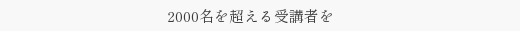2000名を超える受講者を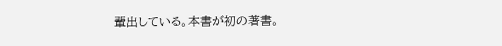輩出している。本書が初の著書。